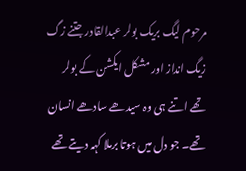مرحوم لیگ بریک بولر عبدالقادر جتنے زگ زیگ انداز اور مشکل ایکشن کے بولر تھے اتنے ہی وہ سیدھے سادھے انسان تھے۔ جو دل میں ہوتا برملا کہہ دیتے تھے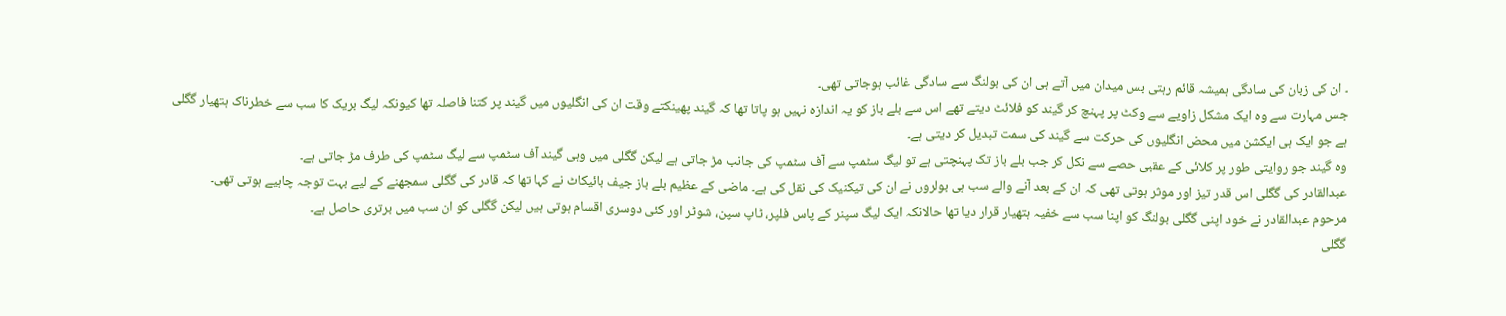۔ ان کی زبان کی سادگی ہمیشہ قائم رہتی بس میدان میں آتے ہی ان کی بولنگ سے سادگی غائب ہوجاتی تھی۔
جس مہارت سے وہ ایک مشکل زاویے سے وکٹ پر پہنچ کر گیند کو فلائٹ دیتے تھے اس سے بلے باز کو یہ اندازہ نہیں ہو پاتا تھا کہ گیند پھینکتے وقت ان کی انگلیوں میں گیند پر کتنا فاصلہ تھا کیونکہ لیگ بریک کا سب سے خطرناک ہتھیار گگلی ہے جو ایک ہی ایکشن میں محض انگلیوں کی حرکت سے گیند کی سمت تبدیل کر دیتی ہے۔
وہ گیند جو روایتی طور پر کلائی کے عقبی حصے سے نکل کر جب بلے باز تک پہنچتی ہے تو لیگ سٹمپ سے آف سٹمپ کی جانب مڑ جاتی ہے لیکن گگلی میں وہی گیند آف سٹمپ سے لیگ سٹمپ کی طرف مڑ جاتی ہے۔
عبدالقادر کی گگلی اس قدر تیز اور موثر ہوتی تھی کہ ان کے بعد آنے والے سب ہی بولروں نے ان کی تیکنیک کی نقل کی ہے۔ ماضی کے عظیم بلے باز جیف بائیکاٹ نے کہا تھا کہ قادر کی گگلی سمجھنے کے لیے بہت توجہ چاہیے ہوتی تھی۔
مرحوم عبدالقادر نے خود اپنی گگلی بولنگ کو اپنا سب سے خفیہ ہتھیار قرار دیا تھا حالانکہ ایک لیگ سپنر کے پاس فلپر، ٹاپ سپن، شوٹر اور کئی دوسری اقسام ہوتی ہیں لیکن گگلی کو ان سب میں برتری حاصل ہے۔
گگلی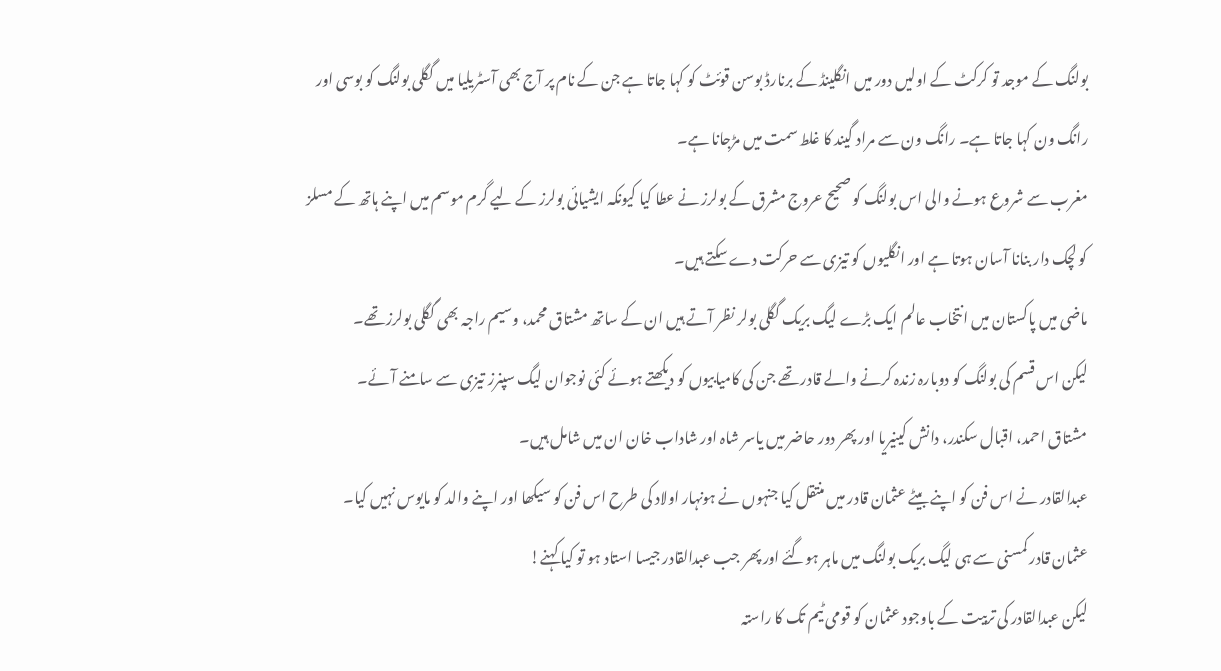بولنگ کے موجد تو کرکٹ کے اولیں دور میں انگلینڈ کے برنارڈ بوسن قوئٹ کو کہا جاتا ہے جن کے نام پر آج بھی آسٹریلیا میں گگلی بولنگ کو بوسی اور رانگ ون کہا جاتا ہے۔ رانگ ون سے مراد گیند کا غلط سمت میں مڑجانا ہے۔
مغرب سے شروع ہونے والی اس بولنگ کو صحیح عروج مشرق کے بولرز نے عطا کیا کیونکہ ایشیائی بولرز کے لیے گرم موسم میں اپنے ہاتھ کے مسلز کو لچک دار بنانا آسان ہوتا ہے اور انگلیوں کو تیزی سے حرکت دے سکتے ہیں۔
ماضی میں پاکستان میں انتخاب عالم ایک بڑے لیگ بریک گگلی بولر نظر آتے ہیں ان کے ساتھ مشتاق محمد، وسیم راجہ بھی گگلی بولرز تھے۔
لیکن اس قسم کی بولنگ کو دوبارہ زندہ کرنے والے قادر تھے جن کی کامیابیوں کو دیکھتے ہوئے کئی نوجوان لیگ سپنرز تیزی سے سامنے آئے۔
مشتاق احمد، اقبال سکندر، دانش کینیریا اور پھر دور حاضر میں یاسر شاہ اور شاداب خان ان میں شامل ہیں۔
عبدالقادر نے اس فن کو اپنے بیٹے عثمان قادر میں منتقل کیا جنہوں نے ہونہار اولاد کی طرح اس فن کو سیکھا اور اپنے والد کو مایوس نہیں کیا۔
عثمان قادر کمسنی سے ہی لیگ بریک بولنگ میں ماہر ہوگئے اور پھر جب عبدالقادر جیسا استاد ہو تو کیا کہنے!
لیکن عبدالقادر کی تربیت کے باوجود عثمان کو قومی ٹیم تک کا راستہ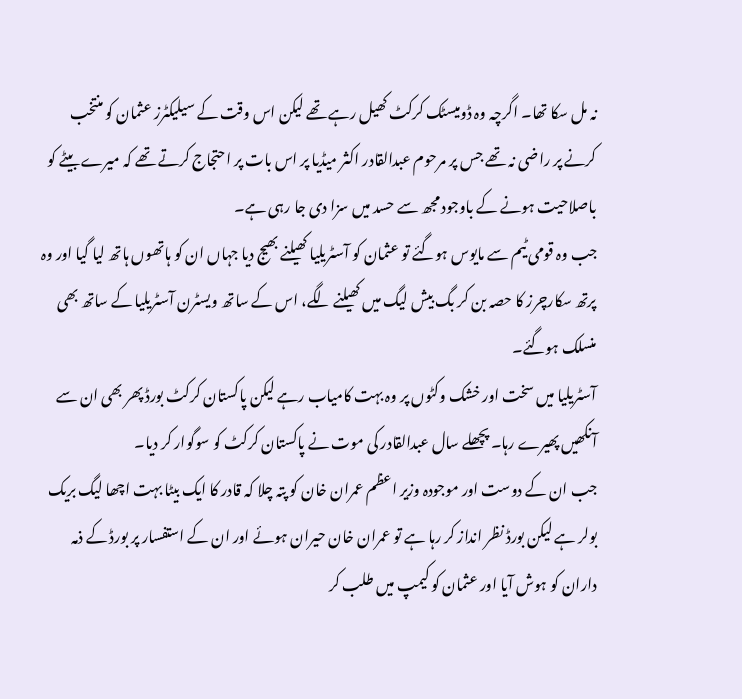نہ مل سکا تھا۔ اگرچہ وہ ڈومیسٹک کرکٹ کھیل رہے تھے لیکن اس وقت کے سیلیکٹرز عثمان کو منتخب کرنے پر راضی نہ تھے جس پر مرحوم عبدالقادر اکثر میڈیا پر اس بات پر احتجاج کرتے تھے کہ میرے بیٹے کو باصلاحیت ہونے کے باوجود مجھ سے حسد میں سزا دی جا رہی ہے۔
جب وہ قومی ٹیم سے مایوس ہوگئے تو عثمان کو آسٹریلیا کھیلنے بھیج دیا جہاں ان کو ہاتھوں ہاتھ لیا گیا اور وہ پرتھ سکارچرز کا حصہ بن کر بگ بیش لیگ میں کھیلنے لگے، اس کے ساتھ ویسٹرن آسٹریلیا کے ساتھ بھی منسلک ہوگئے۔
آسٹریلیا میں سخت اور خشک وکٹوں پر وہ بہت کامیاب رہے لیکن پاکستان کرکٹ بورڈ پھر بھی ان سے آنکھیں پھیرے رہا۔ پچھلے سال عبدالقادر کی موت نے پاکستان کرکٹ کو سوگوار کر دیا۔
جب ان کے دوست اور موجودہ وزیر اعظم عمران خان کو پتہ چلا کہ قادر کا ایک بیٹا بہت اچھا لیگ بریک بولر ہے لیکن بورڈ نظر انداز کر رہا ہے تو عمران خان حیران ہوئے اور ان کے استفسار پر بورڈ کے ذمہ داران کو ہوش آیا اور عثمان کو کیمپ میں طلب کر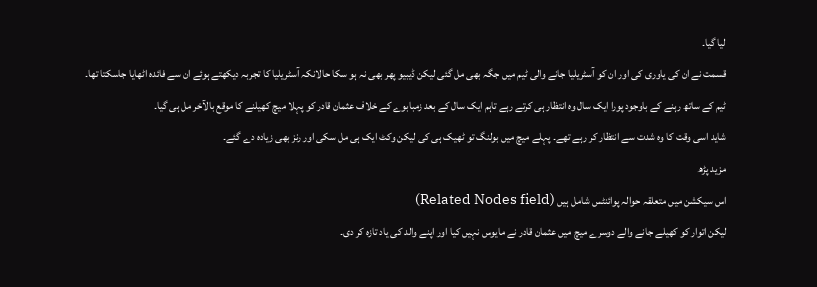لیا گیا۔
قسمت نے ان کی یاوری کی اور ان کو آسٹریلیا جانے والی ٹیم میں جگہ بھی مل گئی لیکن ڈیبیو پھر بھی نہ ہو سکا حالانکہ آسٹریلیا کا تجربہ دیکھتے ہوئے ان سے فائدہ اٹھایا جاسکتا تھا۔
ٹیم کے ساتھ رہنے کے باوجود پورا ایک سال وہ انتظار ہی کرتے رہے تاہم ایک سال کے بعد زمبابوے کے خلاف عثمان قادر کو پہلا میچ کھیلنے کا موقع بالآخر مل ہی گیا۔
شاید اسی وقت کا وہ شدت سے انتظار کر رہے تھے۔ پہلے میچ میں بولنگ تو ٹھیک ہی کی لیکن وکٹ ایک ہی مل سکی اور رنز بھی زیادہ دے گئے۔
مزید پڑھ
اس سیکشن میں متعلقہ حوالہ پوائنٹس شامل ہیں (Related Nodes field)
لیکن اتوار کو کھیلے جانے والے دوسرے میچ میں عثمان قادر نے مایوس نہیں کیا اور اپنے والد کی یاد تازہ کر دی۔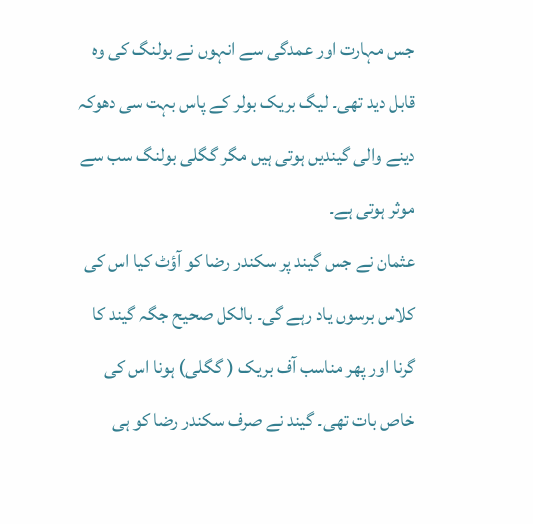جس مہارت اور عمدگی سے انہوں نے بولنگ کی وہ قابل دید تھی۔ لیگ بریک بولر کے پاس بہت سی دھوکہ دینے والی گیندیں ہوتی ہیں مگر گگلی بولنگ سب سے موثر ہوتی ہے۔
عثمان نے جس گیند پر سکندر رضا کو آؤٹ کیا اس کی کلاس برسوں یاد رہے گی۔ بالکل صحیح جگہ گیند کا گرنا اور پھر مناسب آف بریک ( گگلی) ہونا اس کی خاص بات تھی۔ گیند نے صرف سکندر رضا کو ہی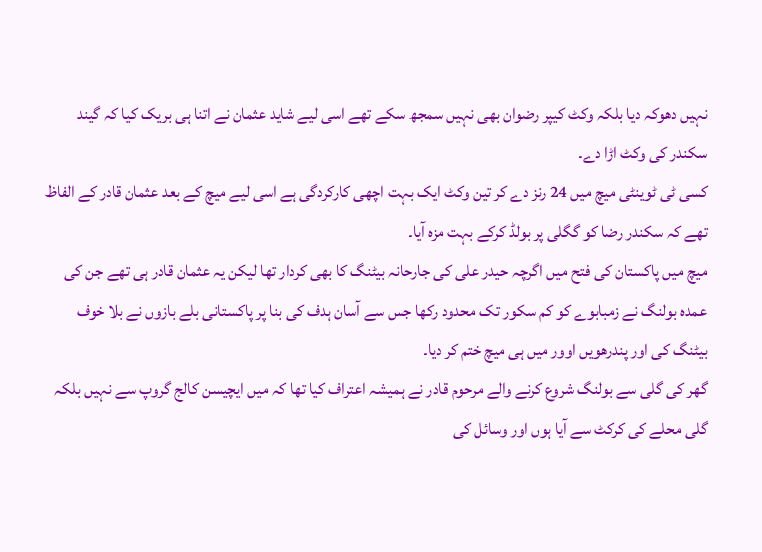نہیں دھوکہ دیا بلکہ وکٹ کیپر رضوان بھی نہیں سمجھ سکے تھے اسی لیے شاید عثمان نے اتنا ہی بریک کیا کہ گیند سکندر کی وکٹ اڑا دے۔
کسی ٹی ٹوینٹی میچ میں 24 رنز دے کر تین وکٹ ایک بہت اچھی کارکردگی ہے اسی لیے میچ کے بعد عثمان قادر کے الفاظ تھے کہ سکندر رضا کو گگلی پر بولڈ کرکے بہت مزہ آیا۔
میچ میں پاکستان کی فتح میں اگرچہ حیدر علی کی جارحانہ بیٹنگ کا بھی کردار تھا لیکن یہ عثمان قادر ہی تھے جن کی عمدہ بولنگ نے زمبابوے کو کم سکور تک محدود رکھا جس سے آسان ہدف کی بنا پر پاکستانی بلے بازوں نے بلا خوف بیٹنگ کی اور پندرھویں اوور میں ہی میچ ختم کر دیا۔
گھر کی گلی سے بولنگ شروع کرنے والے مرحوم قادر نے ہمیشہ اعتراف کیا تھا کہ میں ایچیسن کالج گروپ سے نہیں بلکہ گلی محلے کی کرکٹ سے آیا ہوں اور وسائل کی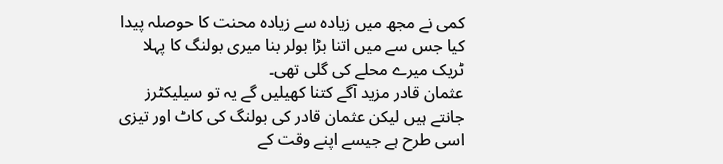کمی نے مجھ میں زیادہ سے زیادہ محنت کا حوصلہ پیدا کیا جس سے میں اتنا بڑا بولر بنا میری بولنگ کا پہلا ٹریک میرے محلے کی گلی تھی۔
عثمان قادر مزید آگے کتنا کھیلیں گے یہ تو سیلیکٹرز جانتے ہیں لیکن عثمان قادر کی بولنگ کی کاٹ اور تیزی اسی طرح ہے جیسے اپنے وقت کے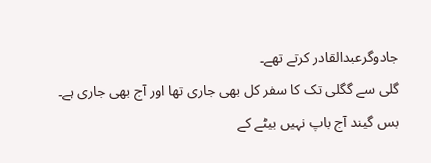جادوگرعبدالقادر کرتے تھے۔
گلی سے گگلی تک کا سفر کل بھی جاری تھا اور آج بھی جاری ہے۔
بس گیند آج باپ نہیں بیٹے کے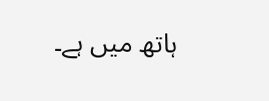ہاتھ میں ہے۔